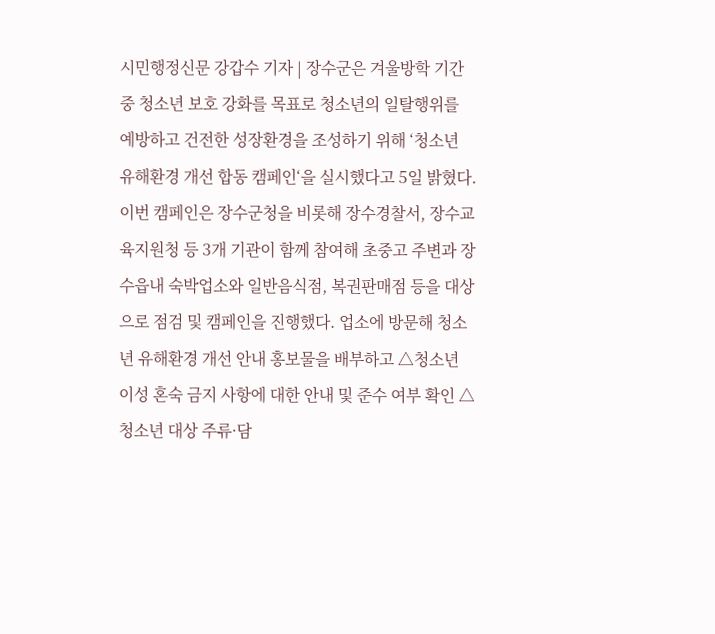시민행정신문 강갑수 기자 | 장수군은 겨울방학 기간 중 청소년 보호 강화를 목표로 청소년의 일탈행위를 예방하고 건전한 성장환경을 조성하기 위해 ‘청소년 유해환경 개선 합동 캠페인‘을 실시했다고 5일 밝혔다. 이번 캠페인은 장수군청을 비롯해 장수경찰서, 장수교육지원청 등 3개 기관이 함께 참여해 초중고 주변과 장수읍내 숙박업소와 일반음식점, 복권판매점 등을 대상으로 점검 및 캠페인을 진행했다. 업소에 방문해 청소년 유해환경 개선 안내 홍보물을 배부하고 △청소년 이성 혼숙 금지 사항에 대한 안내 및 준수 여부 확인 △청소년 대상 주류·담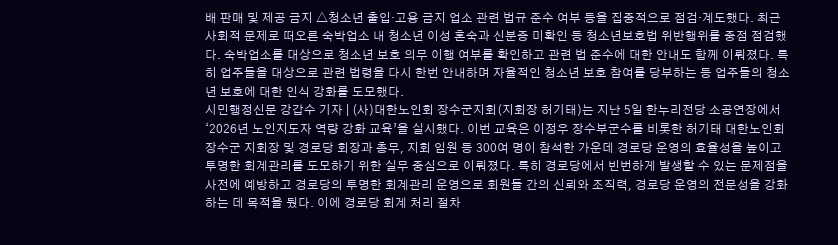배 판매 및 제공 금지 △청소년 출입·고용 금지 업소 관련 법규 준수 여부 등을 집중적으로 점검‧계도했다. 최근 사회적 문제로 떠오른 숙박업소 내 청소년 이성 혼숙과 신분증 미확인 등 청소년보호법 위반행위를 중점 점검했다. 숙박업소를 대상으로 청소년 보호 의무 이행 여부를 확인하고 관련 법 준수에 대한 안내도 함께 이뤄졌다. 특히 업주들을 대상으로 관련 법령을 다시 한번 안내하며 자율적인 청소년 보호 참여를 당부하는 등 업주들의 청소년 보호에 대한 인식 강화를 도모했다.
시민행정신문 강갑수 기자 | (사)대한노인회 장수군지회(지회장 허기태)는 지난 5일 한누리전당 소공연장에서 ‘2026년 노인지도자 역량 강화 교육’을 실시했다. 이번 교육은 이정우 장수부군수를 비롯한 허기태 대한노인회 장수군 지회장 및 경로당 회장과 총무, 지회 임원 등 300여 명이 참석한 가운데 경로당 운영의 효율성을 높이고 투명한 회계관리를 도모하기 위한 실무 중심으로 이뤄졌다. 특히 경로당에서 빈번하게 발생할 수 있는 문제점을 사전에 예방하고 경로당의 투명한 회계관리 운영으로 회원들 간의 신뢰와 조직력, 경로당 운영의 전문성을 강화하는 데 목적을 뒀다. 이에 경로당 회계 처리 절차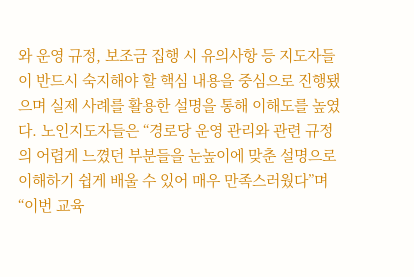와 운영 규정, 보조금 집행 시 유의사항 등 지도자들이 반드시 숙지해야 할 핵심 내용을 중심으로 진행됐으며 실제 사례를 활용한 설명을 통해 이해도를 높였다. 노인지도자들은 “경로당 운영 관리와 관련 규정의 어렵게 느꼈던 부분들을 눈높이에 맞춘 설명으로 이해하기 쉽게 배울 수 있어 매우 만족스러웠다”며 “이번 교육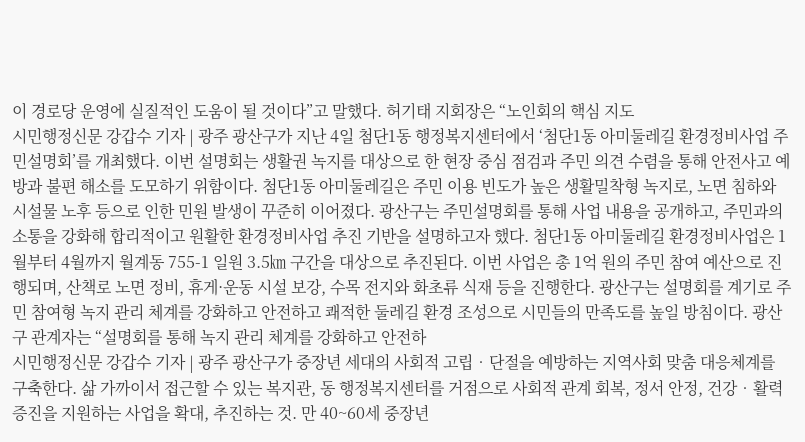이 경로당 운영에 실질적인 도움이 될 것이다”고 말했다. 허기태 지회장은 “노인회의 핵심 지도
시민행정신문 강갑수 기자 | 광주 광산구가 지난 4일 첨단1동 행정복지센터에서 ‘첨단1동 아미둘레길 환경정비사업 주민설명회’를 개최했다. 이번 설명회는 생활권 녹지를 대상으로 한 현장 중심 점검과 주민 의견 수렴을 통해 안전사고 예방과 불편 해소를 도모하기 위함이다. 첨단1동 아미둘레길은 주민 이용 빈도가 높은 생활밀착형 녹지로, 노면 침하와 시설물 노후 등으로 인한 민원 발생이 꾸준히 이어졌다. 광산구는 주민설명회를 통해 사업 내용을 공개하고, 주민과의 소통을 강화해 합리적이고 원활한 환경정비사업 추진 기반을 설명하고자 했다. 첨단1동 아미둘레길 환경정비사업은 1월부터 4월까지 월계동 755-1 일원 3.5㎞ 구간을 대상으로 추진된다. 이번 사업은 총 1억 원의 주민 참여 예산으로 진행되며, 산책로 노면 정비, 휴게·운동 시설 보강, 수목 전지와 화초류 식재 등을 진행한다. 광산구는 설명회를 계기로 주민 참여형 녹지 관리 체계를 강화하고 안전하고 쾌적한 둘레길 환경 조성으로 시민들의 만족도를 높일 방침이다. 광산구 관계자는 “설명회를 통해 녹지 관리 체계를 강화하고 안전하
시민행정신문 강갑수 기자 | 광주 광산구가 중장년 세대의 사회적 고립‧단절을 예방하는 지역사회 맞춤 대응체계를 구축한다. 삶 가까이서 접근할 수 있는 복지관, 동 행정복지센터를 거점으로 사회적 관계 회복, 정서 안정, 건강‧활력 증진을 지원하는 사업을 확대, 추진하는 것. 만 40~60세 중장년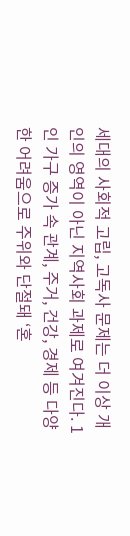세대의 사회적 고립, 고독사 문제는 더 이상 개인의 영역이 아닌 지역사회 과제로 여겨진다. 1인 가구 증가 속 관계, 주거, 건강, 경제 등 다양한 어려움으로 주위와 단절돼 ‘혼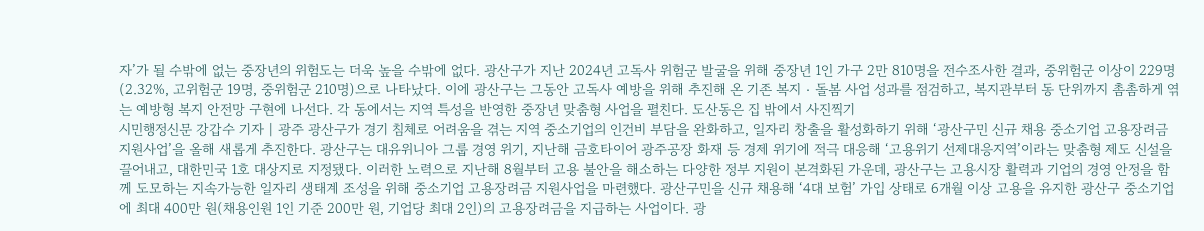자’가 될 수밖에 없는 중장년의 위험도는 더욱 높을 수밖에 없다. 광산구가 지난 2024년 고독사 위험군 발굴을 위해 중장년 1인 가구 2만 810명을 전수조사한 결과, 중위험군 이상이 229명(2.32%, 고위험군 19명, 중위험군 210명)으로 나타났다. 이에 광산구는 그동안 고독사 예방을 위해 추진해 온 기존 복지‧돌봄 사업 성과를 점검하고, 복지관부터 동 단위까지 촘촘하게 엮는 예방형 복지 안전망 구현에 나선다. 각 동에서는 지역 특성을 반영한 중장년 맞춤형 사업을 펼친다. 도산동은 집 밖에서 사진찍기
시민행정신문 강갑수 기자 | 광주 광산구가 경기 침체로 어려움을 겪는 지역 중소기업의 인건비 부담을 완화하고, 일자리 창출을 활성화하기 위해 ‘광산구민 신규 채용 중소기업 고용장려금 지원사업’을 올해 새롭게 추진한다. 광산구는 대유위니아 그룹 경영 위기, 지난해 금호타이어 광주공장 화재 등 경제 위기에 적극 대응해 ‘고용위기 선제대응지역’이라는 맞춤형 제도 신설을 끌어내고, 대한민국 1호 대상지로 지정됐다. 이러한 노력으로 지난해 8월부터 고용 불안을 해소하는 다양한 정부 지원이 본격화된 가운데, 광산구는 고용시장 활력과 기업의 경영 안정을 함께 도모하는 지속가능한 일자리 생태계 조성을 위해 중소기업 고용장려금 지원사업을 마련했다. 광산구민을 신규 채용해 ‘4대 보험’ 가입 상태로 6개월 이상 고용을 유지한 광산구 중소기업에 최대 400만 원(채용인원 1인 기준 200만 원, 기업당 최대 2인)의 고용장려금을 지급하는 사업이다. 광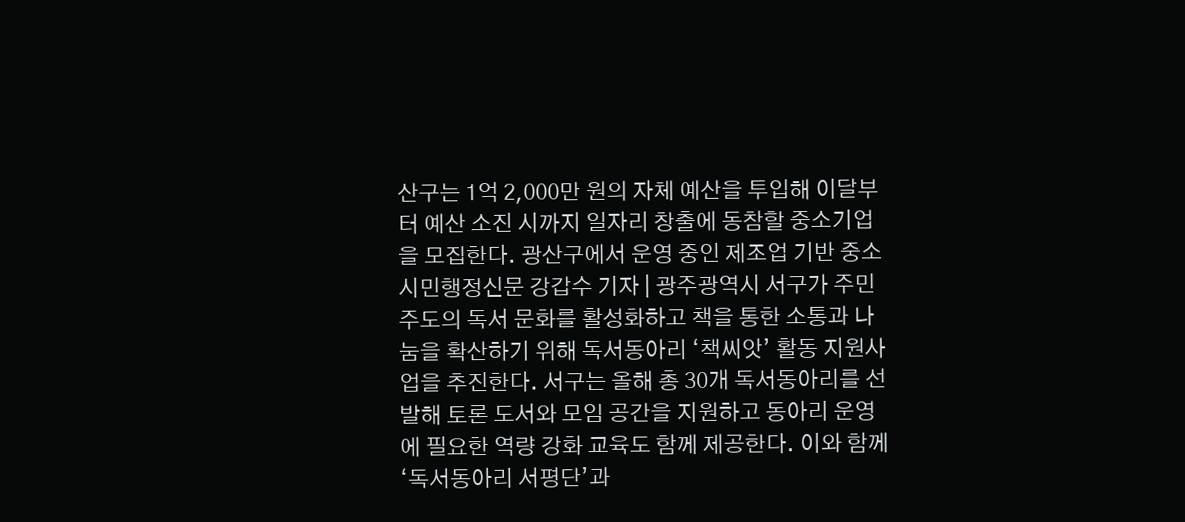산구는 1억 2,000만 원의 자체 예산을 투입해 이달부터 예산 소진 시까지 일자리 창출에 동참할 중소기업을 모집한다. 광산구에서 운영 중인 제조업 기반 중소
시민행정신문 강갑수 기자 | 광주광역시 서구가 주민 주도의 독서 문화를 활성화하고 책을 통한 소통과 나눔을 확산하기 위해 독서동아리 ‘책씨앗’ 활동 지원사업을 추진한다. 서구는 올해 총 30개 독서동아리를 선발해 토론 도서와 모임 공간을 지원하고 동아리 운영에 필요한 역량 강화 교육도 함께 제공한다. 이와 함께 ‘독서동아리 서평단’과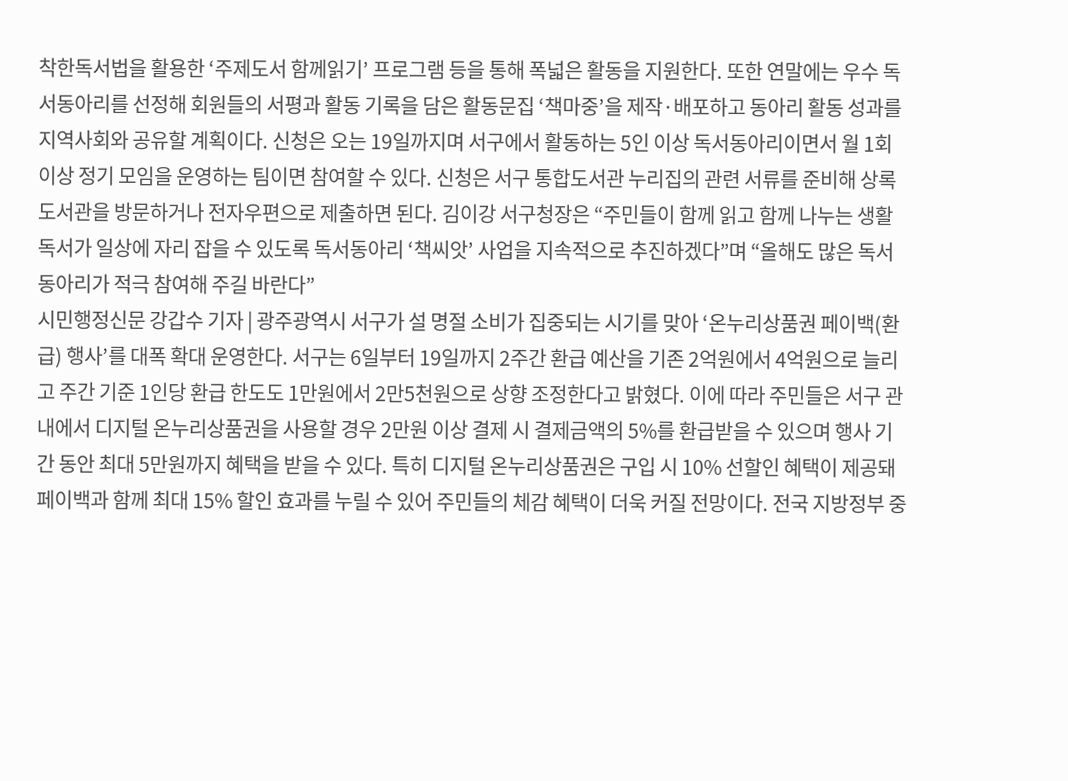착한독서법을 활용한 ‘주제도서 함께읽기’ 프로그램 등을 통해 폭넓은 활동을 지원한다. 또한 연말에는 우수 독서동아리를 선정해 회원들의 서평과 활동 기록을 담은 활동문집 ‘책마중’을 제작·배포하고 동아리 활동 성과를 지역사회와 공유할 계획이다. 신청은 오는 19일까지며 서구에서 활동하는 5인 이상 독서동아리이면서 월 1회 이상 정기 모임을 운영하는 팀이면 참여할 수 있다. 신청은 서구 통합도서관 누리집의 관련 서류를 준비해 상록도서관을 방문하거나 전자우편으로 제출하면 된다. 김이강 서구청장은 “주민들이 함께 읽고 함께 나누는 생활 독서가 일상에 자리 잡을 수 있도록 독서동아리 ‘책씨앗’ 사업을 지속적으로 추진하겠다”며 “올해도 많은 독서동아리가 적극 참여해 주길 바란다”
시민행정신문 강갑수 기자 | 광주광역시 서구가 설 명절 소비가 집중되는 시기를 맞아 ‘온누리상품권 페이백(환급) 행사’를 대폭 확대 운영한다. 서구는 6일부터 19일까지 2주간 환급 예산을 기존 2억원에서 4억원으로 늘리고 주간 기준 1인당 환급 한도도 1만원에서 2만5천원으로 상향 조정한다고 밝혔다. 이에 따라 주민들은 서구 관내에서 디지털 온누리상품권을 사용할 경우 2만원 이상 결제 시 결제금액의 5%를 환급받을 수 있으며 행사 기간 동안 최대 5만원까지 혜택을 받을 수 있다. 특히 디지털 온누리상품권은 구입 시 10% 선할인 혜택이 제공돼 페이백과 함께 최대 15% 할인 효과를 누릴 수 있어 주민들의 체감 혜택이 더욱 커질 전망이다. 전국 지방정부 중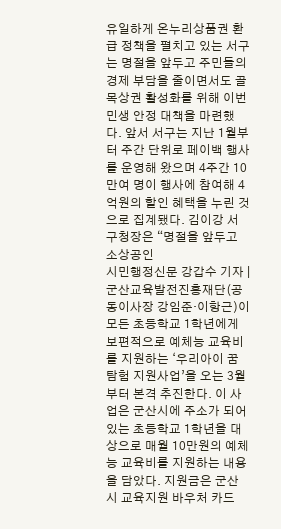유일하게 온누리상품권 환급 정책을 펼치고 있는 서구는 명절을 앞두고 주민들의 경제 부담을 줄이면서도 골목상권 활성화를 위해 이번 민생 안정 대책을 마련했다. 앞서 서구는 지난 1월부터 주간 단위로 페이백 행사를 운영해 왔으며 4주간 10만여 명이 행사에 참여해 4억원의 할인 혜택을 누린 것으로 집계됐다. 김이강 서구청장은 “명절을 앞두고 소상공인
시민행정신문 강갑수 기자 | 군산교육발전진흥재단(공동이사장 강임준·이항근)이 모든 초등학교 1학년에게 보편적으로 예체능 교육비를 지원하는 ‘우리아이 꿈탐험 지원사업’을 오는 3월부터 본격 추진한다. 이 사업은 군산시에 주소가 되어있는 초등학교 1학년을 대상으로 매월 10만원의 예체능 교육비를 지원하는 내용을 담았다. 지원금은 군산시 교육지원 바우처 카드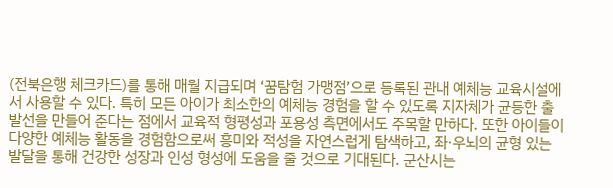(전북은행 체크카드)를 통해 매월 지급되며 ‘꿈탐험 가맹점’으로 등록된 관내 예체능 교육시설에서 사용할 수 있다. 특히 모든 아이가 최소한의 예체능 경험을 할 수 있도록 지자체가 균등한 출발선을 만들어 준다는 점에서 교육적 형평성과 포용성 측면에서도 주목할 만하다. 또한 아이들이 다양한 예체능 활동을 경험함으로써 흥미와 적성을 자연스럽게 탐색하고, 좌·우뇌의 균형 있는 발달을 통해 건강한 성장과 인성 형성에 도움을 줄 것으로 기대된다. 군산시는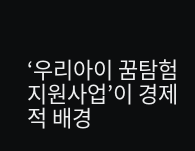‘우리아이 꿈탐험 지원사업’이 경제적 배경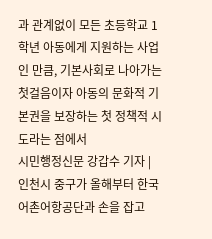과 관계없이 모든 초등학교 1학년 아동에게 지원하는 사업인 만큼, 기본사회로 나아가는 첫걸음이자 아동의 문화적 기본권을 보장하는 첫 정책적 시도라는 점에서
시민행정신문 강갑수 기자 | 인천시 중구가 올해부터 한국어촌어항공단과 손을 잡고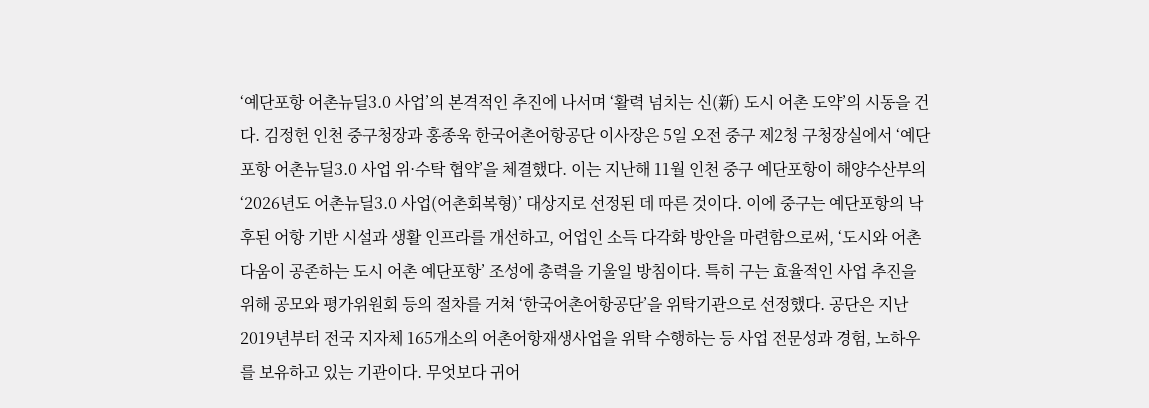‘예단포항 어촌뉴딜3.0 사업’의 본격적인 추진에 나서며 ‘활력 넘치는 신(新) 도시 어촌 도약’의 시동을 건다. 김정헌 인천 중구청장과 홍종욱 한국어촌어항공단 이사장은 5일 오전 중구 제2청 구청장실에서 ‘예단포항 어촌뉴딜3.0 사업 위·수탁 협약’을 체결했다. 이는 지난해 11월 인천 중구 예단포항이 해양수산부의 ‘2026년도 어촌뉴딜3.0 사업(어촌회복형)’ 대상지로 선정된 데 따른 것이다. 이에 중구는 예단포항의 낙후된 어항 기반 시설과 생활 인프라를 개선하고, 어업인 소득 다각화 방안을 마련함으로써, ‘도시와 어촌다움이 공존하는 도시 어촌 예단포항’ 조성에 총력을 기울일 방침이다. 특히 구는 효율적인 사업 추진을 위해 공모와 평가위원회 등의 절차를 거쳐 ‘한국어촌어항공단’을 위탁기관으로 선정했다. 공단은 지난 2019년부터 전국 지자체 165개소의 어촌어항재생사업을 위탁 수행하는 등 사업 전문성과 경험, 노하우를 보유하고 있는 기관이다. 무엇보다 귀어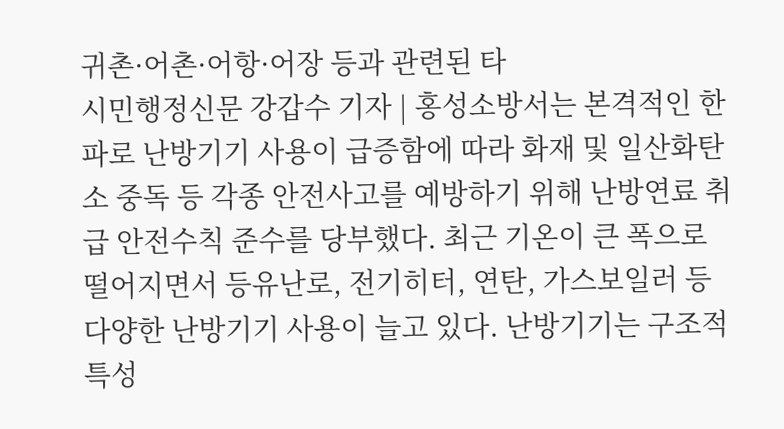귀촌·어촌·어항·어장 등과 관련된 타
시민행정신문 강갑수 기자 | 홍성소방서는 본격적인 한파로 난방기기 사용이 급증함에 따라 화재 및 일산화탄소 중독 등 각종 안전사고를 예방하기 위해 난방연료 취급 안전수칙 준수를 당부했다. 최근 기온이 큰 폭으로 떨어지면서 등유난로, 전기히터, 연탄, 가스보일러 등 다양한 난방기기 사용이 늘고 있다. 난방기기는 구조적 특성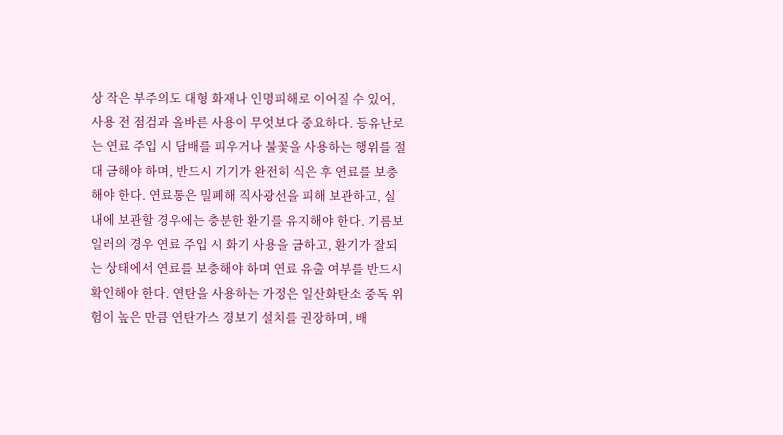상 작은 부주의도 대형 화재나 인명피해로 이어질 수 있어, 사용 전 점검과 올바른 사용이 무엇보다 중요하다. 등유난로는 연료 주입 시 담배를 피우거나 불꽃을 사용하는 행위를 절대 금해야 하며, 반드시 기기가 완전히 식은 후 연료를 보충해야 한다. 연료통은 밀폐해 직사광선을 피해 보관하고, 실내에 보관할 경우에는 충분한 환기를 유지해야 한다. 기름보일러의 경우 연료 주입 시 화기 사용을 금하고, 환기가 잘되는 상태에서 연료를 보충해야 하며 연료 유출 여부를 반드시 확인해야 한다. 연탄을 사용하는 가정은 일산화탄소 중독 위험이 높은 만큼 연탄가스 경보기 설치를 권장하며, 배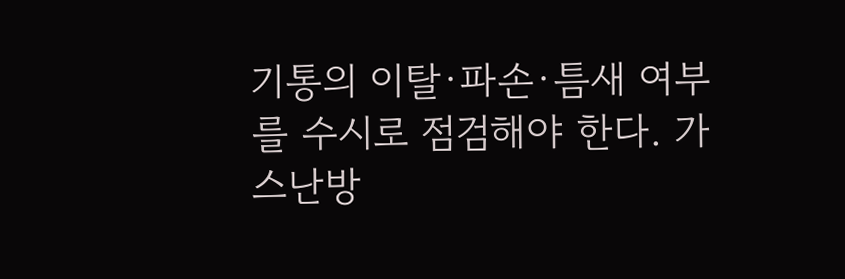기통의 이탈·파손·틈새 여부를 수시로 점검해야 한다. 가스난방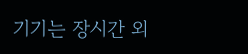기기는 장시간 외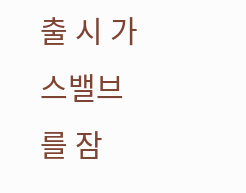출 시 가스밸브를 잠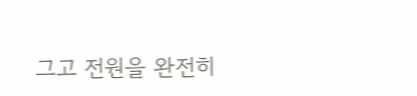그고 전원을 완전히